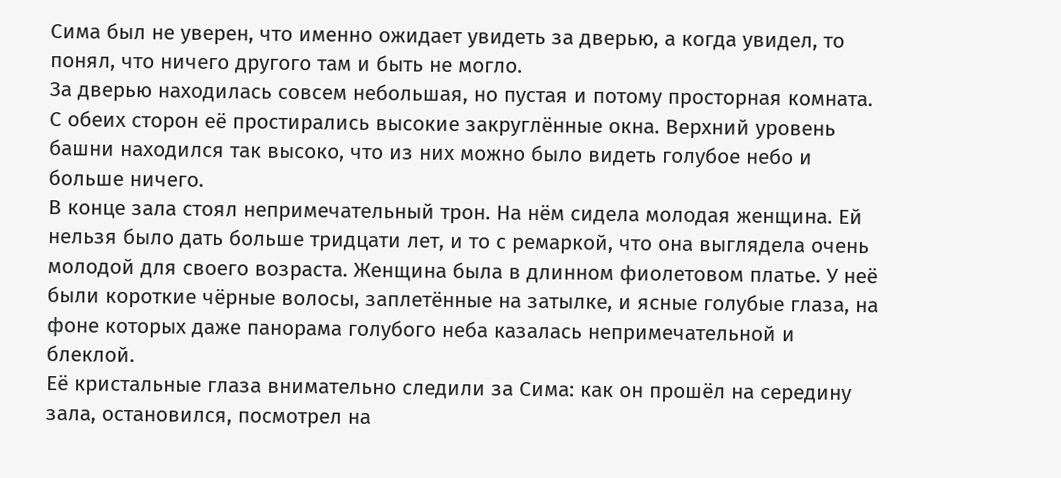Сима был не уверен, что именно ожидает увидеть за дверью, а когда увидел, то понял, что ничего другого там и быть не могло.
За дверью находилась совсем небольшая, но пустая и потому просторная комната. С обеих сторон её простирались высокие закруглённые окна. Верхний уровень башни находился так высоко, что из них можно было видеть голубое небо и больше ничего.
В конце зала стоял непримечательный трон. На нём сидела молодая женщина. Ей нельзя было дать больше тридцати лет, и то с ремаркой, что она выглядела очень молодой для своего возраста. Женщина была в длинном фиолетовом платье. У неё были короткие чёрные волосы, заплетённые на затылке, и ясные голубые глаза, на фоне которых даже панорама голубого неба казалась непримечательной и блеклой.
Её кристальные глаза внимательно следили за Сима: как он прошёл на середину зала, остановился, посмотрел на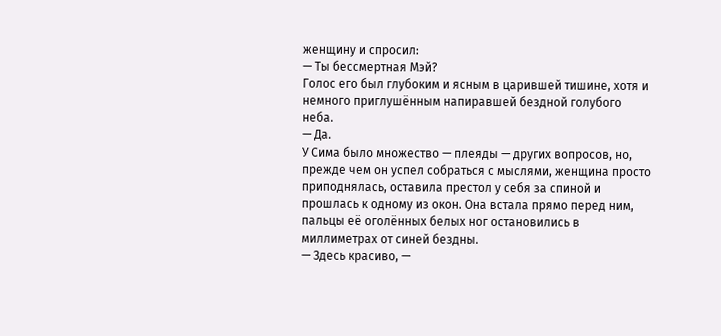женщину и спросил:
— Ты бессмертная Мэй?
Голос его был глубоким и ясным в царившей тишине, хотя и немного приглушённым напиравшей бездной голубого неба.
— Да.
У Сима было множество — плеяды — других вопросов, но, прежде чем он успел собраться с мыслями, женщина просто приподнялась, оставила престол у себя за спиной и прошлась к одному из окон. Она встала прямо перед ним, пальцы её оголённых белых ног остановились в миллиметрах от синей бездны.
— Здесь красиво, —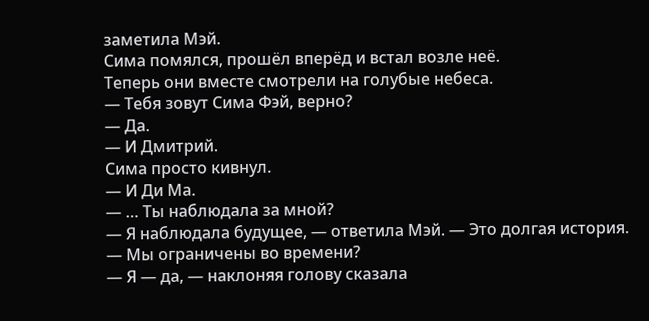заметила Мэй.
Сима помялся, прошёл вперёд и встал возле неё.
Теперь они вместе смотрели на голубые небеса.
— Тебя зовут Сима Фэй, верно?
— Да.
— И Дмитрий.
Сима просто кивнул.
— И Ди Ма.
— … Ты наблюдала за мной?
— Я наблюдала будущее, — ответила Мэй. — Это долгая история.
— Мы ограничены во времени?
— Я — да, — наклоняя голову сказала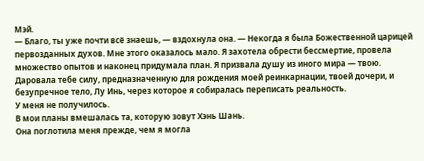Мэй.
— Благо, ты уже почти всё знаешь, — вздохнула она. — Некогда я была Божественной царицей первозданных духов. Мне этого оказалось мало. Я захотела обрести бессмертие, провела множество опытов и наконец придумала план. Я призвала душу из иного мира — твою. Даровала тебе силу, предназначенную для рождения моей реинкарнации, твоей дочери, и безупречное тело, Лу Инь, через которое я собиралась переписать реальность.
У меня не получилось.
В мои планы вмешалась та, которую зовут Хэнь Шань.
Она поглотила меня прежде, чем я могла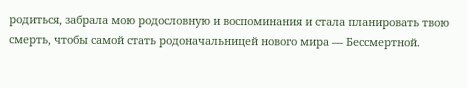родиться, забрала мою родословную и воспоминания и стала планировать твою смерть, чтобы самой стать родоначальницей нового мира — Бессмертной.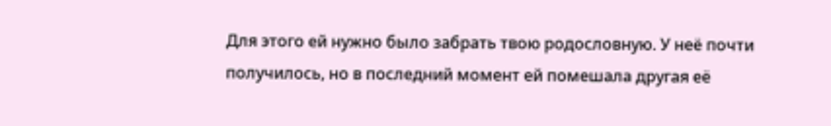Для этого ей нужно было забрать твою родословную. У неё почти получилось, но в последний момент ей помешала другая её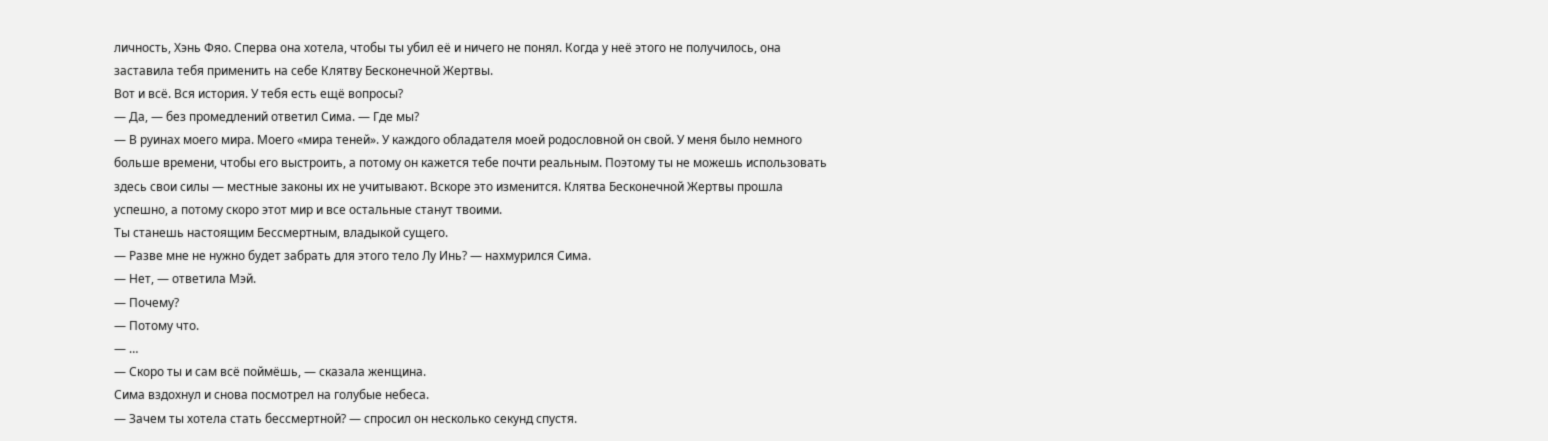личность, Хэнь Фяо. Сперва она хотела, чтобы ты убил её и ничего не понял. Когда у неё этого не получилось, она заставила тебя применить на себе Клятву Бесконечной Жертвы.
Вот и всё. Вся история. У тебя есть ещё вопросы?
— Да, — без промедлений ответил Сима. — Где мы?
— В руинах моего мира. Моего «мира теней». У каждого обладателя моей родословной он свой. У меня было немного больше времени, чтобы его выстроить, а потому он кажется тебе почти реальным. Поэтому ты не можешь использовать здесь свои силы — местные законы их не учитывают. Вскоре это изменится. Клятва Бесконечной Жертвы прошла успешно, а потому скоро этот мир и все остальные станут твоими.
Ты станешь настоящим Бессмертным, владыкой сущего.
— Разве мне не нужно будет забрать для этого тело Лу Инь? — нахмурился Сима.
— Нет, — ответила Мэй.
— Почему?
— Потому что.
— …
— Скоро ты и сам всё поймёшь, — сказала женщина.
Сима вздохнул и снова посмотрел на голубые небеса.
— Зачем ты хотела стать бессмертной? — спросил он несколько секунд спустя.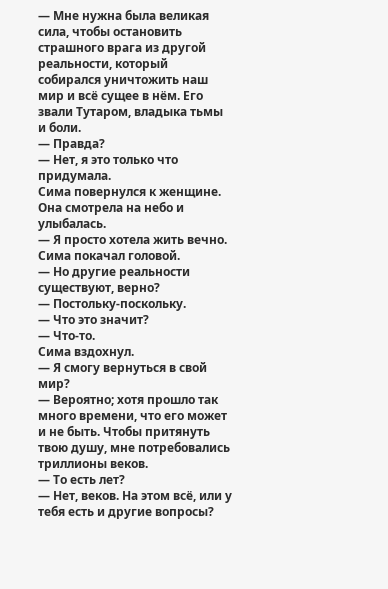— Мне нужна была великая сила, чтобы остановить страшного врага из другой реальности, который собирался уничтожить наш мир и всё сущее в нём. Его звали Тутаром, владыка тьмы и боли.
— Правда?
— Нет, я это только что придумала.
Сима повернулся к женщине. Она смотрела на небо и улыбалась.
— Я просто хотела жить вечно.
Сима покачал головой.
— Но другие реальности существуют, верно?
— Постольку-поскольку.
— Что это значит?
— Что-то.
Сима вздохнул.
— Я смогу вернуться в свой мир?
— Вероятно; хотя прошло так много времени, что его может и не быть. Чтобы притянуть твою душу, мне потребовались триллионы веков.
— То есть лет?
— Нет, веков. На этом всё, или у тебя есть и другие вопросы?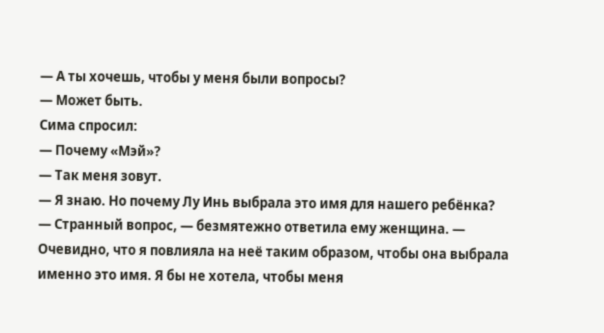— А ты хочешь, чтобы у меня были вопросы?
— Может быть.
Сима спросил:
— Почему «Мэй»?
— Так меня зовут.
— Я знаю. Но почему Лу Инь выбрала это имя для нашего ребёнка?
— Странный вопрос, — безмятежно ответила ему женщина. — Очевидно, что я повлияла на неё таким образом, чтобы она выбрала именно это имя. Я бы не хотела, чтобы меня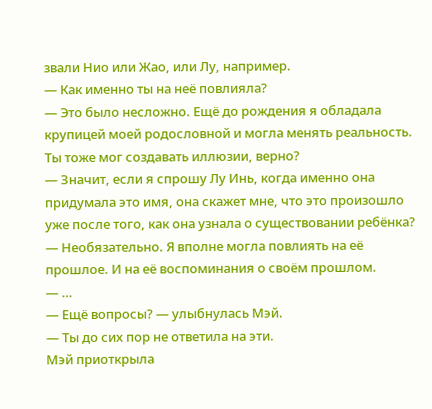звали Нио или Жао, или Лу, например.
— Как именно ты на неё повлияла?
— Это было несложно. Ещё до рождения я обладала крупицей моей родословной и могла менять реальность. Ты тоже мог создавать иллюзии, верно?
— Значит, если я спрошу Лу Инь, когда именно она придумала это имя, она скажет мне, что это произошло уже после того, как она узнала о существовании ребёнка?
— Необязательно. Я вполне могла повлиять на её прошлое. И на её воспоминания о своём прошлом.
— …
— Ещё вопросы? — улыбнулась Мэй.
— Ты до сих пор не ответила на эти.
Мэй приоткрыла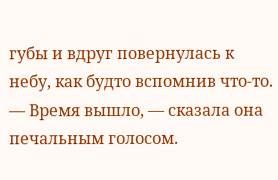губы и вдруг повернулась к небу, как будто вспомнив что-то.
— Время вышло, — сказала она печальным голосом.